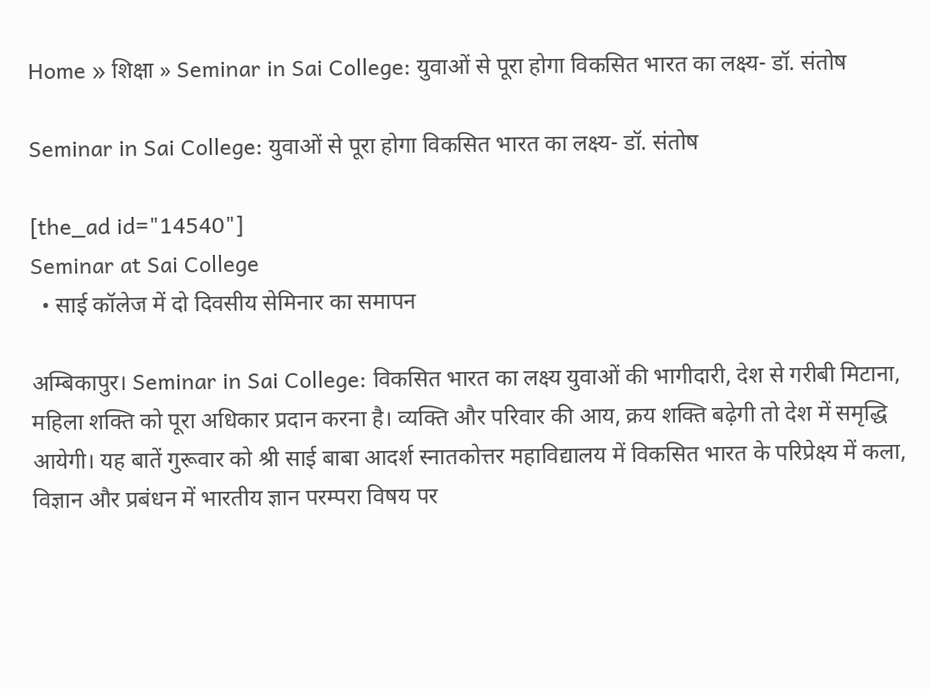Home » शिक्षा » Seminar in Sai College: युवाओं से पूरा होगा विकसित भारत का लक्ष्य- डॉ. संतोष

Seminar in Sai College: युवाओं से पूरा होगा विकसित भारत का लक्ष्य- डॉ. संतोष

[the_ad id="14540"]
Seminar at Sai College
  • साई कॉलेज में दो दिवसीय सेमिनार का समापन

अम्बिकापुर। Seminar in Sai College: विकसित भारत का लक्ष्य युवाओं की भागीदारी, देश से गरीबी मिटाना, महिला शक्ति को पूरा अधिकार प्रदान करना है। व्यक्ति और परिवार की आय, क्रय शक्ति बढ़ेगी तो देश में समृद्धि आयेगी। यह बातें गुरूवार को श्री साई बाबा आदर्श स्नातकोत्तर महाविद्यालय में विकसित भारत के परिप्रेक्ष्य में कला, विज्ञान और प्रबंधन में भारतीय ज्ञान परम्परा विषय पर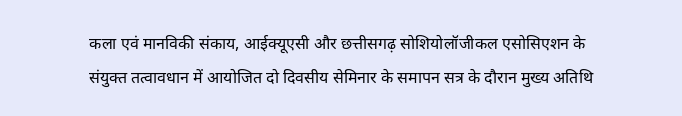कला एवं मानविकी संकाय, आईक्यूएसी और छत्तीसगढ़ सोशियोलॉजीकल एसोसिएशन के संयुक्त तत्वावधान में आयोजित दो दिवसीय सेमिनार के समापन सत्र के दौरान मुख्य अतिथि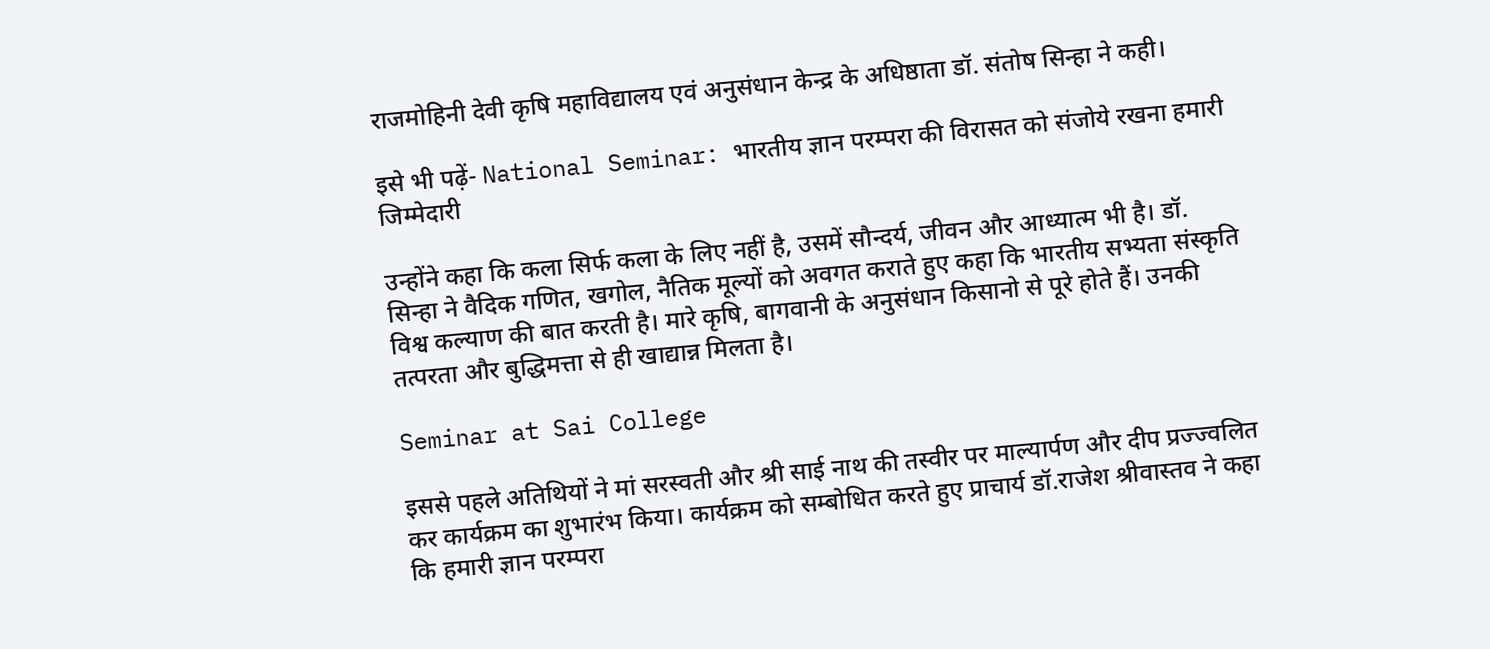राजमोहिनी देवी कृषि महाविद्यालय एवं अनुसंधान केन्द्र के अधिष्ठाता डॉ. संतोष सिन्हा ने कही।

इसे भी पढ़ें- National Seminar: भारतीय ज्ञान परम्परा की विरासत को संजोये रखना हमारी जिम्मेदारी

उन्होंने कहा कि कला सिर्फ कला के लिए नहीं है, उसमें सौन्दर्य, जीवन और आध्यात्म भी है। डॉ. सिन्हा ने वैदिक गणित, खगोल, नैतिक मूल्यों को अवगत कराते हुए कहा कि भारतीय सभ्यता संस्कृति विश्व कल्याण की बात करती है। मारे कृषि, बागवानी के अनुसंधान किसानो से पूरे होते हैं। उनकी तत्परता और बुद्धिमत्ता से ही खाद्यान्न मिलता है।

Seminar at Sai College

इससे पहले अतिथियों ने मां सरस्वती और श्री साई नाथ की तस्वीर पर माल्यार्पण और दीप प्रज्ज्वलित कर कार्यक्रम का शुभारंभ किया। कार्यक्रम को सम्बोधित करते हुए प्राचार्य डॉ.राजेश श्रीवास्तव ने कहा कि हमारी ज्ञान परम्परा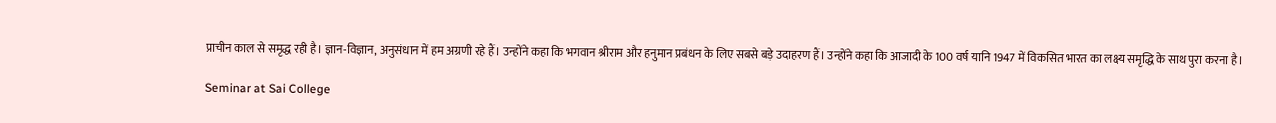प्राचीन काल से समृद्ध रही है। ज्ञान-विज्ञान, अनुसंधान में हम अग्रणी रहे हैं। उन्होंने कहा कि भगवान श्रीराम और हनुमान प्रबंधन के लिए सबसे बड़े उदाहरण हैं। उन्होंने कहा कि आजादी के 100 वर्ष यानि 1947 में विकसित भारत का लक्ष्य समृद्धि के साथ पुरा करना है।

Seminar at Sai College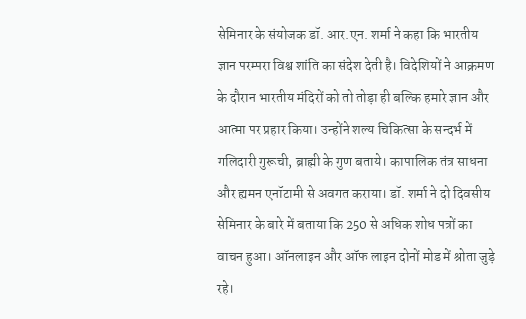सेमिनार के संयोजक डॉ. आर.एन. शर्मा ने कहा कि भारतीय ज्ञान परम्परा विश्व शांति का संदेश देती है। विदेशियों ने आक्रमण के दौरान भारतीय मंदिरों को तो तोड़ा ही बल्कि हमारे ज्ञान और आत्मा पर प्रहार किया। उन्होंने शल्य चिकित्सा के सन्दर्भ में गलिदारी गुरूची, ब्राह्मी के गुण बताये। कापालिक तंत्र साधना और ह्यमन एनॉटामी से अवगत कराया। डॉ. शर्मा ने दो दिवसीय सेमिनार के बारे में बताया कि 250 से अधिक शोध पत्रों का वाचन हुआ। ऑनलाइन और ऑफ लाइन दोनों मोड में श्रोता जुड़े रहे।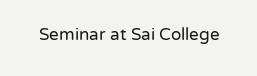Seminar at Sai College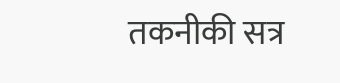तकनीकी सत्र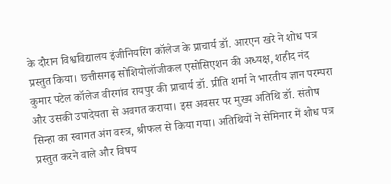के दौरान विश्वविद्यालय इंजीनियरिंग कॉलेज के प्राचार्य डॉ. आरएन खरे ने शोध पत्र प्रस्तुत किया। छत्तीसगढ़ सोशियोलॉजीकल एसोसिएशन की अध्यक्ष, शहीद नंद कुमार पटेल कॉलेज वीरगांव रायपुर की प्राचार्य डॉ. प्रीति शर्मा ने भारतीय ज्ञान परम्परा और उसकी उपादेयता से अवगत कराया। इस अवसर पर मुख्य अतिथि डॉ. संतोष सिन्हा का स्वागत अंग वस्त्र, श्रीफल से किया गया। अतिथियों ने सेमिनार में शोध पत्र प्रस्तुत करने वाले और विषय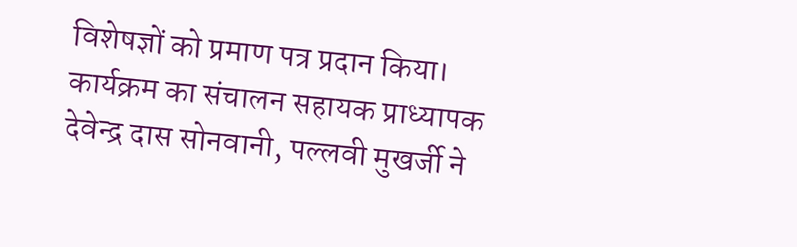विशेषज्ञों को प्रमाण पत्र प्रदान किया।
कार्यक्रम का संचालन सहायक प्राध्यापक देवेन्द्र दास सोनवानी, पल्लवी मुखर्जी ने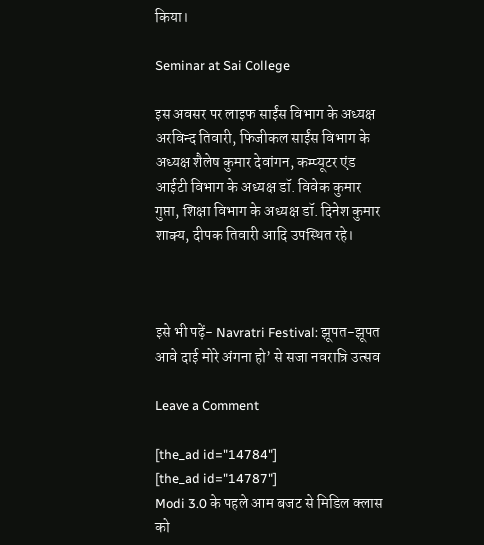किया।

Seminar at Sai College

इस अवसर पर लाइफ साईंस विभाग के अध्यक्ष अरविन्द तिवारी, फिजीकल साईंस विभाग के अध्यक्ष शैलेष कुमार देवांगन, कम्प्यूटर एंड आईटी विभाग के अध्यक्ष डॉ. विवेक कुमार गुप्ता, शिक्षा विभाग के अध्यक्ष डॉ. दिनेश कुमार शाक्य, दीपक तिवारी आदि उपस्थित रहे।



इसे भी पढ़ें- Navratri Festival: झूपत-झूपत आवे दाई मोरे अंगना हो’ से सजा नवरात्रि उत्सव

Leave a Comment

[the_ad id="14784"]
[the_ad id="14787"]
Modi 3.0 के पहले आम बजट से मिडिल क्लास को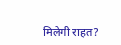मिलेगी राहत?